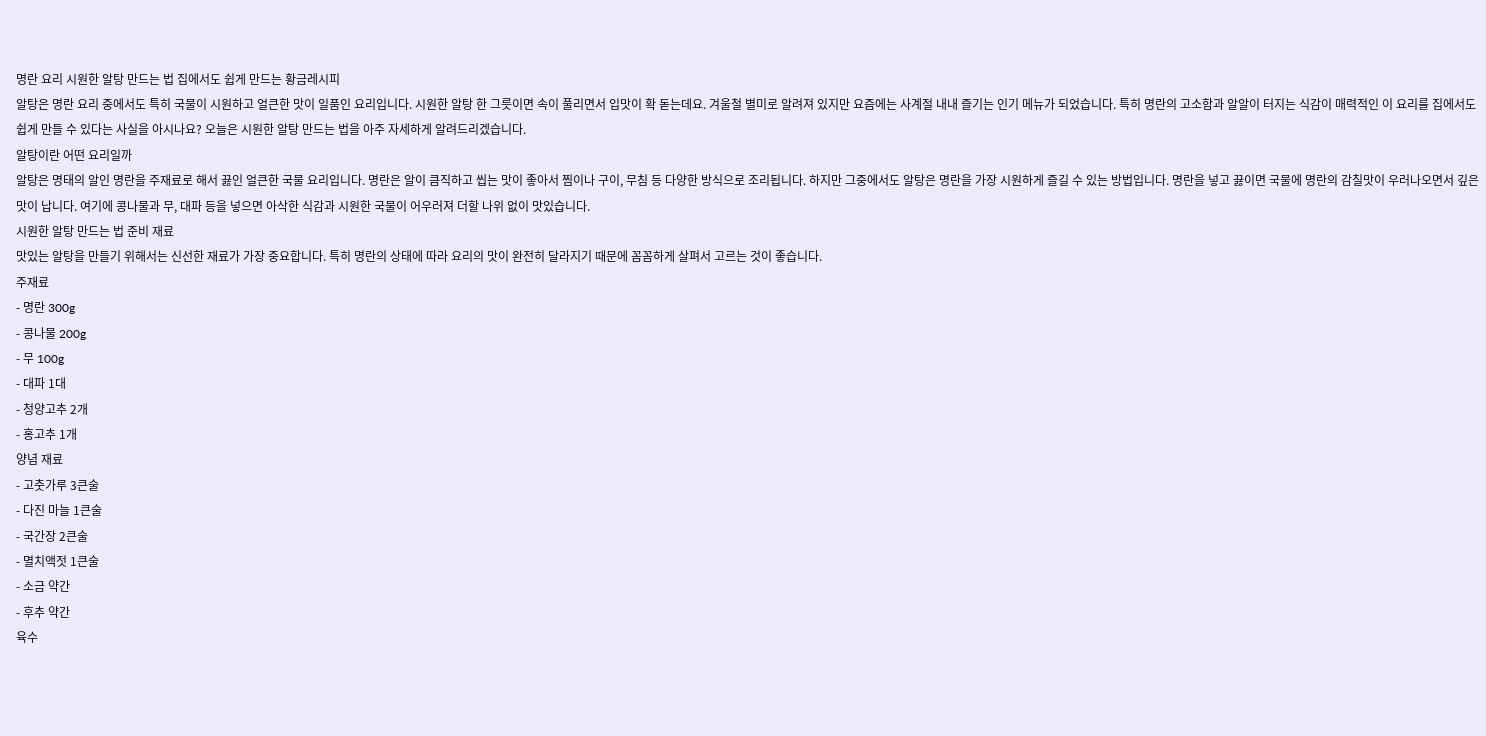명란 요리 시원한 알탕 만드는 법 집에서도 쉽게 만드는 황금레시피
알탕은 명란 요리 중에서도 특히 국물이 시원하고 얼큰한 맛이 일품인 요리입니다. 시원한 알탕 한 그릇이면 속이 풀리면서 입맛이 확 돋는데요. 겨울철 별미로 알려져 있지만 요즘에는 사계절 내내 즐기는 인기 메뉴가 되었습니다. 특히 명란의 고소함과 알알이 터지는 식감이 매력적인 이 요리를 집에서도 쉽게 만들 수 있다는 사실을 아시나요? 오늘은 시원한 알탕 만드는 법을 아주 자세하게 알려드리겠습니다.
알탕이란 어떤 요리일까
알탕은 명태의 알인 명란을 주재료로 해서 끓인 얼큰한 국물 요리입니다. 명란은 알이 큼직하고 씹는 맛이 좋아서 찜이나 구이, 무침 등 다양한 방식으로 조리됩니다. 하지만 그중에서도 알탕은 명란을 가장 시원하게 즐길 수 있는 방법입니다. 명란을 넣고 끓이면 국물에 명란의 감칠맛이 우러나오면서 깊은 맛이 납니다. 여기에 콩나물과 무, 대파 등을 넣으면 아삭한 식감과 시원한 국물이 어우러져 더할 나위 없이 맛있습니다.
시원한 알탕 만드는 법 준비 재료
맛있는 알탕을 만들기 위해서는 신선한 재료가 가장 중요합니다. 특히 명란의 상태에 따라 요리의 맛이 완전히 달라지기 때문에 꼼꼼하게 살펴서 고르는 것이 좋습니다.
주재료
- 명란 300g
- 콩나물 200g
- 무 100g
- 대파 1대
- 청양고추 2개
- 홍고추 1개
양념 재료
- 고춧가루 3큰술
- 다진 마늘 1큰술
- 국간장 2큰술
- 멸치액젓 1큰술
- 소금 약간
- 후추 약간
육수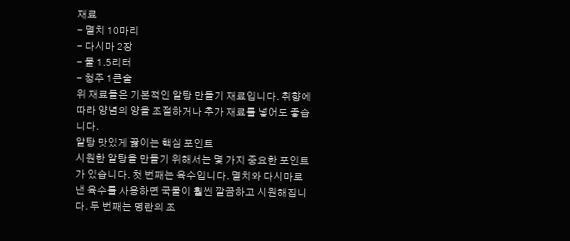재료
- 멸치 10마리
- 다시마 2장
- 물 1.5리터
- 청주 1큰술
위 재료들은 기본적인 알탕 만들기 재료입니다. 취향에 따라 양념의 양을 조절하거나 추가 재료를 넣어도 좋습니다.
알탕 맛있게 끓이는 핵심 포인트
시원한 알탕을 만들기 위해서는 몇 가지 중요한 포인트가 있습니다. 첫 번째는 육수입니다. 멸치와 다시마로 낸 육수를 사용하면 국물이 훨씬 깔끔하고 시원해집니다. 두 번째는 명란의 조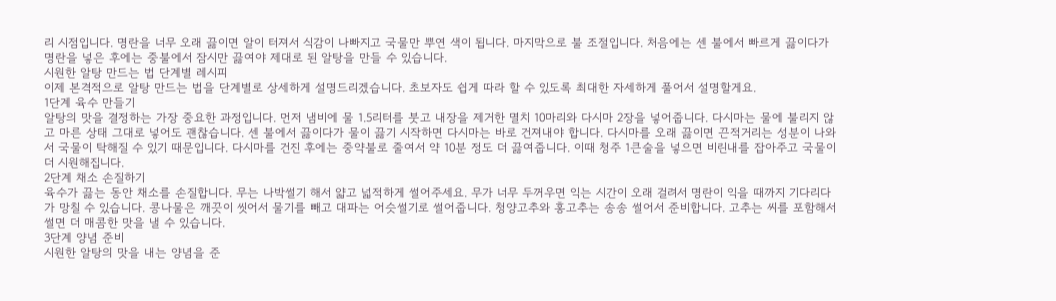리 시점입니다. 명란을 너무 오래 끓이면 알이 터져서 식감이 나빠지고 국물만 뿌연 색이 됩니다. 마지막으로 불 조절입니다. 처음에는 센 불에서 빠르게 끓이다가 명란을 넣은 후에는 중불에서 잠시만 끓여야 제대로 된 알탕을 만들 수 있습니다.
시원한 알탕 만드는 법 단계별 레시피
이제 본격적으로 알탕 만드는 법을 단계별로 상세하게 설명드리겠습니다. 초보자도 쉽게 따라 할 수 있도록 최대한 자세하게 풀어서 설명할게요.
1단계 육수 만들기
알탕의 맛을 결정하는 가장 중요한 과정입니다. 먼저 냄비에 물 1.5리터를 붓고 내장을 제거한 멸치 10마리와 다시마 2장을 넣어줍니다. 다시마는 물에 불리지 않고 마른 상태 그대로 넣어도 괜찮습니다. 센 불에서 끓이다가 물이 끓기 시작하면 다시마는 바로 건져내야 합니다. 다시마를 오래 끓이면 끈적거리는 성분이 나와서 국물이 탁해질 수 있기 때문입니다. 다시마를 건진 후에는 중약불로 줄여서 약 10분 정도 더 끓여줍니다. 이때 청주 1큰술을 넣으면 비린내를 잡아주고 국물이 더 시원해집니다.
2단계 채소 손질하기
육수가 끓는 동안 채소를 손질합니다. 무는 나박썰기 해서 얇고 넓적하게 썰어주세요. 무가 너무 두꺼우면 익는 시간이 오래 걸려서 명란이 익을 때까지 기다리다가 망칠 수 있습니다. 콩나물은 깨끗이 씻어서 물기를 빼고 대파는 어슷썰기로 썰어줍니다. 청양고추와 홍고추는 송송 썰어서 준비합니다. 고추는 씨를 포함해서 썰면 더 매콤한 맛을 낼 수 있습니다.
3단계 양념 준비
시원한 알탕의 맛을 내는 양념을 준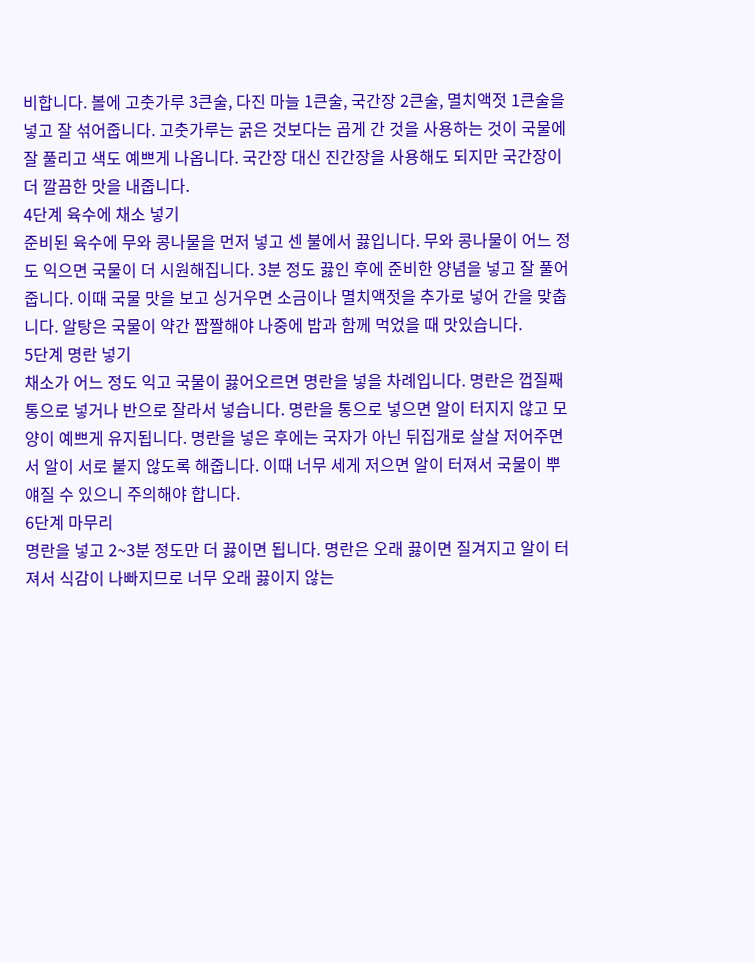비합니다. 볼에 고춧가루 3큰술, 다진 마늘 1큰술, 국간장 2큰술, 멸치액젓 1큰술을 넣고 잘 섞어줍니다. 고춧가루는 굵은 것보다는 곱게 간 것을 사용하는 것이 국물에 잘 풀리고 색도 예쁘게 나옵니다. 국간장 대신 진간장을 사용해도 되지만 국간장이 더 깔끔한 맛을 내줍니다.
4단계 육수에 채소 넣기
준비된 육수에 무와 콩나물을 먼저 넣고 센 불에서 끓입니다. 무와 콩나물이 어느 정도 익으면 국물이 더 시원해집니다. 3분 정도 끓인 후에 준비한 양념을 넣고 잘 풀어줍니다. 이때 국물 맛을 보고 싱거우면 소금이나 멸치액젓을 추가로 넣어 간을 맞춥니다. 알탕은 국물이 약간 짭짤해야 나중에 밥과 함께 먹었을 때 맛있습니다.
5단계 명란 넣기
채소가 어느 정도 익고 국물이 끓어오르면 명란을 넣을 차례입니다. 명란은 껍질째 통으로 넣거나 반으로 잘라서 넣습니다. 명란을 통으로 넣으면 알이 터지지 않고 모양이 예쁘게 유지됩니다. 명란을 넣은 후에는 국자가 아닌 뒤집개로 살살 저어주면서 알이 서로 붙지 않도록 해줍니다. 이때 너무 세게 저으면 알이 터져서 국물이 뿌얘질 수 있으니 주의해야 합니다.
6단계 마무리
명란을 넣고 2~3분 정도만 더 끓이면 됩니다. 명란은 오래 끓이면 질겨지고 알이 터져서 식감이 나빠지므로 너무 오래 끓이지 않는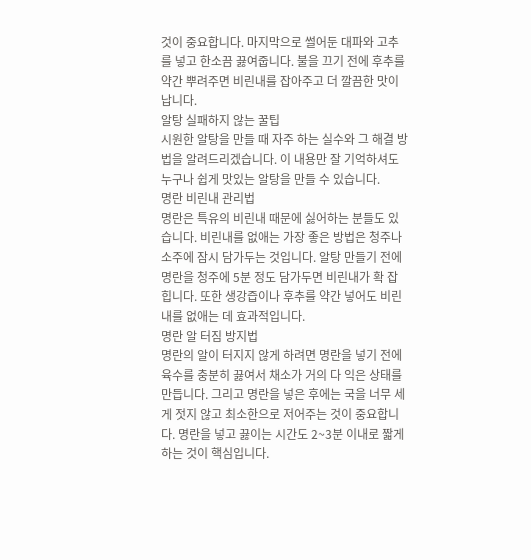것이 중요합니다. 마지막으로 썰어둔 대파와 고추를 넣고 한소끔 끓여줍니다. 불을 끄기 전에 후추를 약간 뿌려주면 비린내를 잡아주고 더 깔끔한 맛이 납니다.
알탕 실패하지 않는 꿀팁
시원한 알탕을 만들 때 자주 하는 실수와 그 해결 방법을 알려드리겠습니다. 이 내용만 잘 기억하셔도 누구나 쉽게 맛있는 알탕을 만들 수 있습니다.
명란 비린내 관리법
명란은 특유의 비린내 때문에 싫어하는 분들도 있습니다. 비린내를 없애는 가장 좋은 방법은 청주나 소주에 잠시 담가두는 것입니다. 알탕 만들기 전에 명란을 청주에 5분 정도 담가두면 비린내가 확 잡힙니다. 또한 생강즙이나 후추를 약간 넣어도 비린내를 없애는 데 효과적입니다.
명란 알 터짐 방지법
명란의 알이 터지지 않게 하려면 명란을 넣기 전에 육수를 충분히 끓여서 채소가 거의 다 익은 상태를 만듭니다. 그리고 명란을 넣은 후에는 국을 너무 세게 젓지 않고 최소한으로 저어주는 것이 중요합니다. 명란을 넣고 끓이는 시간도 2~3분 이내로 짧게 하는 것이 핵심입니다.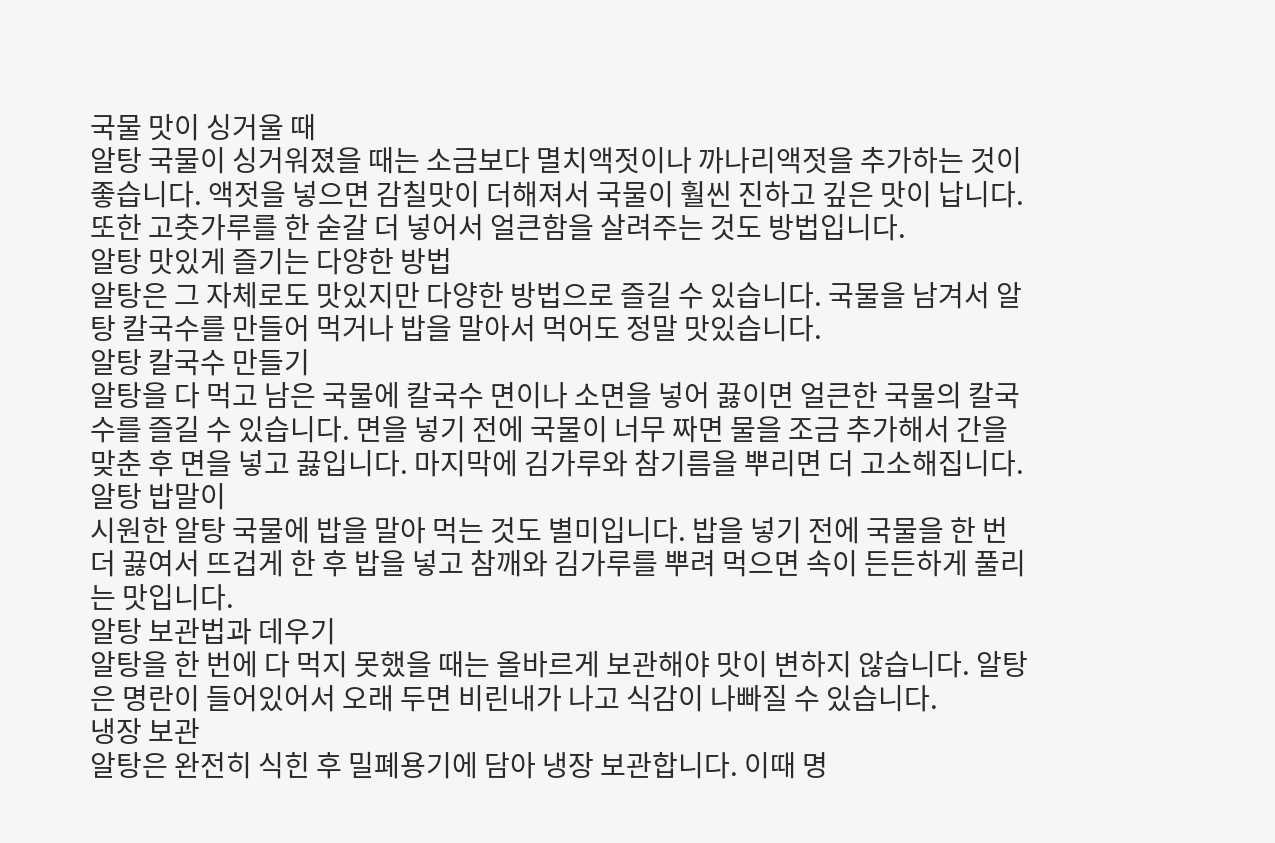국물 맛이 싱거울 때
알탕 국물이 싱거워졌을 때는 소금보다 멸치액젓이나 까나리액젓을 추가하는 것이 좋습니다. 액젓을 넣으면 감칠맛이 더해져서 국물이 훨씬 진하고 깊은 맛이 납니다. 또한 고춧가루를 한 숟갈 더 넣어서 얼큰함을 살려주는 것도 방법입니다.
알탕 맛있게 즐기는 다양한 방법
알탕은 그 자체로도 맛있지만 다양한 방법으로 즐길 수 있습니다. 국물을 남겨서 알탕 칼국수를 만들어 먹거나 밥을 말아서 먹어도 정말 맛있습니다.
알탕 칼국수 만들기
알탕을 다 먹고 남은 국물에 칼국수 면이나 소면을 넣어 끓이면 얼큰한 국물의 칼국수를 즐길 수 있습니다. 면을 넣기 전에 국물이 너무 짜면 물을 조금 추가해서 간을 맞춘 후 면을 넣고 끓입니다. 마지막에 김가루와 참기름을 뿌리면 더 고소해집니다.
알탕 밥말이
시원한 알탕 국물에 밥을 말아 먹는 것도 별미입니다. 밥을 넣기 전에 국물을 한 번 더 끓여서 뜨겁게 한 후 밥을 넣고 참깨와 김가루를 뿌려 먹으면 속이 든든하게 풀리는 맛입니다.
알탕 보관법과 데우기
알탕을 한 번에 다 먹지 못했을 때는 올바르게 보관해야 맛이 변하지 않습니다. 알탕은 명란이 들어있어서 오래 두면 비린내가 나고 식감이 나빠질 수 있습니다.
냉장 보관
알탕은 완전히 식힌 후 밀폐용기에 담아 냉장 보관합니다. 이때 명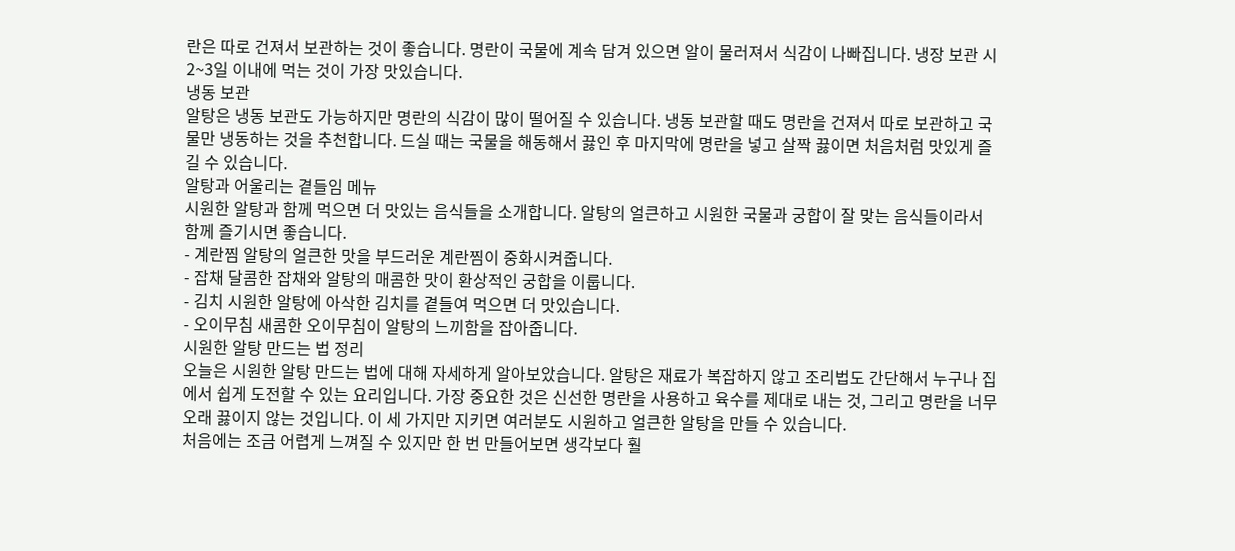란은 따로 건져서 보관하는 것이 좋습니다. 명란이 국물에 계속 담겨 있으면 알이 물러져서 식감이 나빠집니다. 냉장 보관 시 2~3일 이내에 먹는 것이 가장 맛있습니다.
냉동 보관
알탕은 냉동 보관도 가능하지만 명란의 식감이 많이 떨어질 수 있습니다. 냉동 보관할 때도 명란을 건져서 따로 보관하고 국물만 냉동하는 것을 추천합니다. 드실 때는 국물을 해동해서 끓인 후 마지막에 명란을 넣고 살짝 끓이면 처음처럼 맛있게 즐길 수 있습니다.
알탕과 어울리는 곁들임 메뉴
시원한 알탕과 함께 먹으면 더 맛있는 음식들을 소개합니다. 알탕의 얼큰하고 시원한 국물과 궁합이 잘 맞는 음식들이라서 함께 즐기시면 좋습니다.
- 계란찜 알탕의 얼큰한 맛을 부드러운 계란찜이 중화시켜줍니다.
- 잡채 달콤한 잡채와 알탕의 매콤한 맛이 환상적인 궁합을 이룹니다.
- 김치 시원한 알탕에 아삭한 김치를 곁들여 먹으면 더 맛있습니다.
- 오이무침 새콤한 오이무침이 알탕의 느끼함을 잡아줍니다.
시원한 알탕 만드는 법 정리
오늘은 시원한 알탕 만드는 법에 대해 자세하게 알아보았습니다. 알탕은 재료가 복잡하지 않고 조리법도 간단해서 누구나 집에서 쉽게 도전할 수 있는 요리입니다. 가장 중요한 것은 신선한 명란을 사용하고 육수를 제대로 내는 것, 그리고 명란을 너무 오래 끓이지 않는 것입니다. 이 세 가지만 지키면 여러분도 시원하고 얼큰한 알탕을 만들 수 있습니다.
처음에는 조금 어렵게 느껴질 수 있지만 한 번 만들어보면 생각보다 훨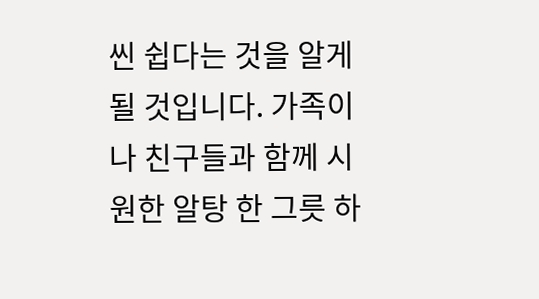씬 쉽다는 것을 알게 될 것입니다. 가족이나 친구들과 함께 시원한 알탕 한 그릇 하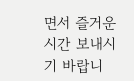면서 즐거운 시간 보내시기 바랍니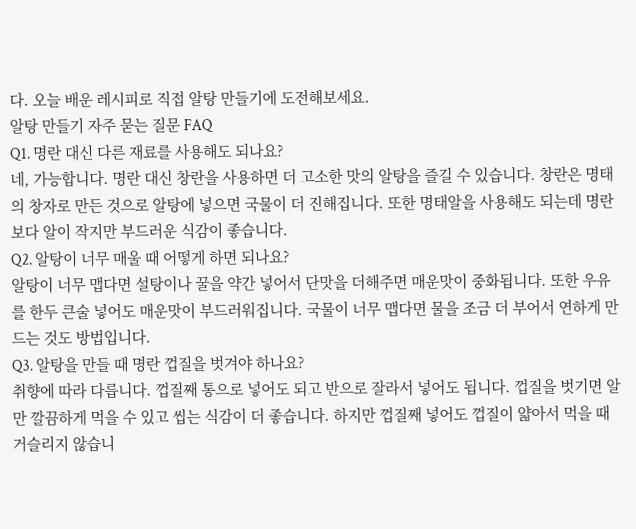다. 오늘 배운 레시피로 직접 알탕 만들기에 도전해보세요.
알탕 만들기 자주 묻는 질문 FAQ
Q1. 명란 대신 다른 재료를 사용해도 되나요?
네, 가능합니다. 명란 대신 창란을 사용하면 더 고소한 맛의 알탕을 즐길 수 있습니다. 창란은 명태의 창자로 만든 것으로 알탕에 넣으면 국물이 더 진해집니다. 또한 명태알을 사용해도 되는데 명란보다 알이 작지만 부드러운 식감이 좋습니다.
Q2. 알탕이 너무 매울 때 어떻게 하면 되나요?
알탕이 너무 맵다면 설탕이나 꿀을 약간 넣어서 단맛을 더해주면 매운맛이 중화됩니다. 또한 우유를 한두 큰술 넣어도 매운맛이 부드러워집니다. 국물이 너무 맵다면 물을 조금 더 부어서 연하게 만드는 것도 방법입니다.
Q3. 알탕을 만들 때 명란 껍질을 벗겨야 하나요?
취향에 따라 다릅니다. 껍질째 통으로 넣어도 되고 반으로 잘라서 넣어도 됩니다. 껍질을 벗기면 알만 깔끔하게 먹을 수 있고 씹는 식감이 더 좋습니다. 하지만 껍질째 넣어도 껍질이 얇아서 먹을 때 거슬리지 않습니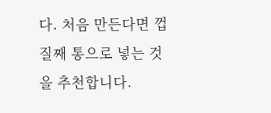다. 처음 만든다면 껍질째 통으로 넣는 것을 추천합니다.